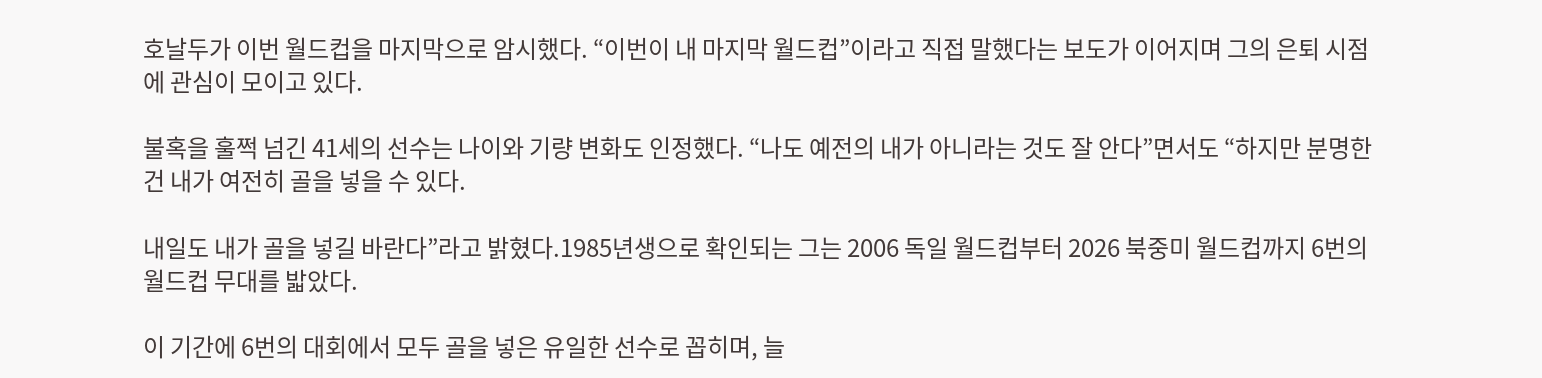호날두가 이번 월드컵을 마지막으로 암시했다. “이번이 내 마지막 월드컵”이라고 직접 말했다는 보도가 이어지며 그의 은퇴 시점에 관심이 모이고 있다.

불혹을 훌쩍 넘긴 41세의 선수는 나이와 기량 변화도 인정했다. “나도 예전의 내가 아니라는 것도 잘 안다”면서도 “하지만 분명한 건 내가 여전히 골을 넣을 수 있다.

내일도 내가 골을 넣길 바란다”라고 밝혔다.1985년생으로 확인되는 그는 2006 독일 월드컵부터 2026 북중미 월드컵까지 6번의 월드컵 무대를 밟았다.

이 기간에 6번의 대회에서 모두 골을 넣은 유일한 선수로 꼽히며, 늘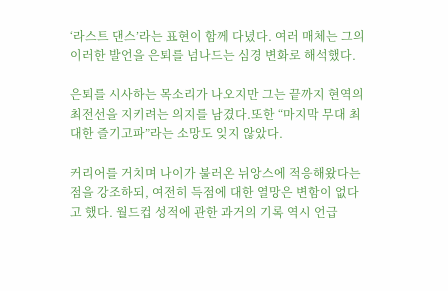‘라스트 댄스’라는 표현이 함께 다녔다. 여러 매체는 그의 이러한 발언을 은퇴를 넘나드는 심경 변화로 해석했다.

은퇴를 시사하는 목소리가 나오지만 그는 끝까지 현역의 최전선을 지키려는 의지를 남겼다.또한 “마지막 무대 최대한 즐기고파”라는 소망도 잊지 않았다.

커리어를 거치며 나이가 불러온 뉘앙스에 적응해왔다는 점을 강조하되, 여전히 득점에 대한 열망은 변함이 없다고 했다. 월드컵 성적에 관한 과거의 기록 역시 언급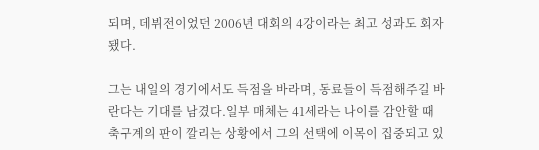되며, 데뷔전이었던 2006년 대회의 4강이라는 최고 성과도 회자됐다.

그는 내일의 경기에서도 득점을 바라며, 동료들이 득점해주길 바란다는 기대를 남겼다.일부 매체는 41세라는 나이를 감안할 때 축구계의 판이 깔리는 상황에서 그의 선택에 이목이 집중되고 있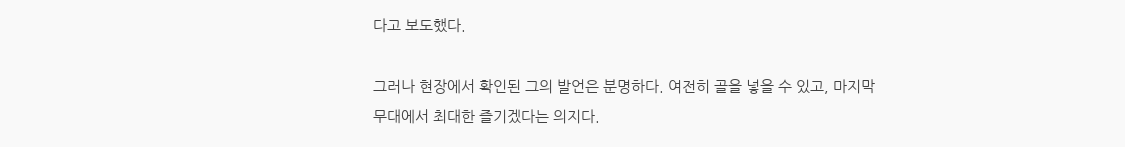다고 보도했다.

그러나 현장에서 확인된 그의 발언은 분명하다. 여전히 골을 넣을 수 있고, 마지막 무대에서 최대한 즐기겠다는 의지다.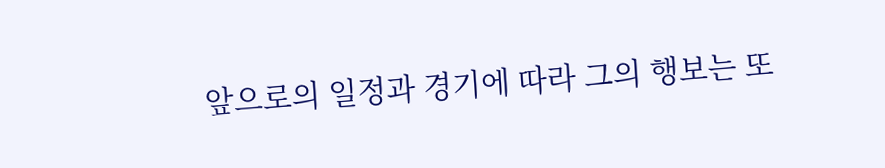앞으로의 일정과 경기에 따라 그의 행보는 또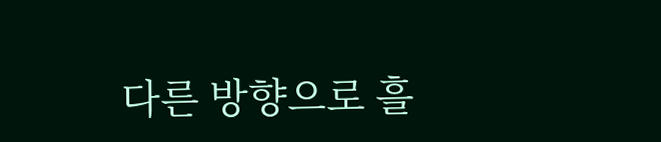다른 방향으로 흘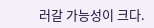러갈 가능성이 크다.